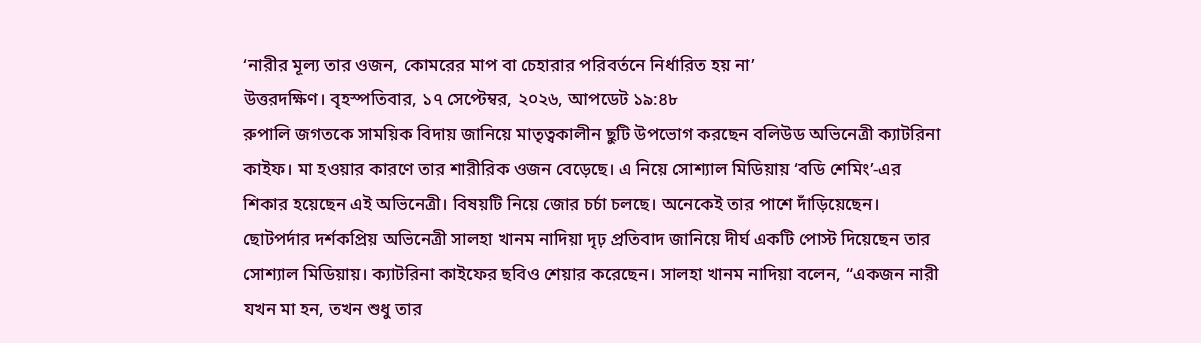‘নারীর মূল্য তার ওজন, কোমরের মাপ বা চেহারার পরিবর্তনে নির্ধারিত হয় না’
উত্তরদক্ষিণ। বৃহস্পতিবার, ১৭ সেপ্টেম্বর, ২০২৬, আপডেট ১৯:৪৮
রুপালি জগতকে সাময়িক বিদায় জানিয়ে মাতৃত্বকালীন ছুটি উপভোগ করছেন বলিউড অভিনেত্রী ক্যাটরিনা কাইফ। মা হওয়ার কারণে তার শারীরিক ওজন বেড়েছে। এ নিয়ে সোশ্যাল মিডিয়ায় ‘বডি শেমিং’-এর শিকার হয়েছেন এই অভিনেত্রী। বিষয়টি নিয়ে জোর চর্চা চলছে। অনেকেই তার পাশে দাঁড়িয়েছেন।
ছোটপর্দার দর্শকপ্রিয় অভিনেত্রী সালহা খানম নাদিয়া দৃঢ় প্রতিবাদ জানিয়ে দীর্ঘ একটি পোস্ট দিয়েছেন তার সোশ্যাল মিডিয়ায়। ক্যাটরিনা কাইফের ছবিও শেয়ার করেছেন। সালহা খানম নাদিয়া বলেন, “একজন নারী যখন মা হন, তখন শুধু তার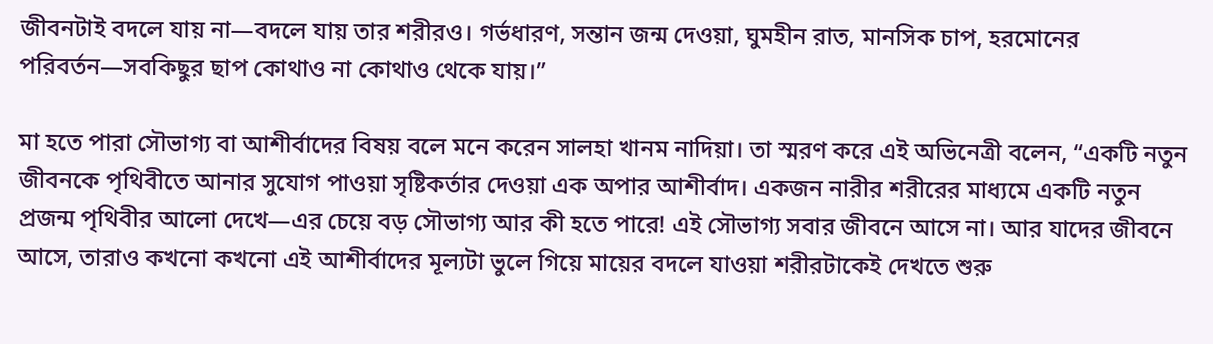জীবনটাই বদলে যায় না—বদলে যায় তার শরীরও। গর্ভধারণ, সন্তান জন্ম দেওয়া, ঘুমহীন রাত, মানসিক চাপ, হরমোনের পরিবর্তন—সবকিছুর ছাপ কোথাও না কোথাও থেকে যায়।”

মা হতে পারা সৌভাগ্য বা আশীর্বাদের বিষয় বলে মনে করেন সালহা খানম নাদিয়া। তা স্মরণ করে এই অভিনেত্রী বলেন, “একটি নতুন জীবনকে পৃথিবীতে আনার সুযোগ পাওয়া সৃষ্টিকর্তার দেওয়া এক অপার আশীর্বাদ। একজন নারীর শরীরের মাধ্যমে একটি নতুন প্রজন্ম পৃথিবীর আলো দেখে—এর চেয়ে বড় সৌভাগ্য আর কী হতে পারে! এই সৌভাগ্য সবার জীবনে আসে না। আর যাদের জীবনে আসে, তারাও কখনো কখনো এই আশীর্বাদের মূল্যটা ভুলে গিয়ে মায়ের বদলে যাওয়া শরীরটাকেই দেখতে শুরু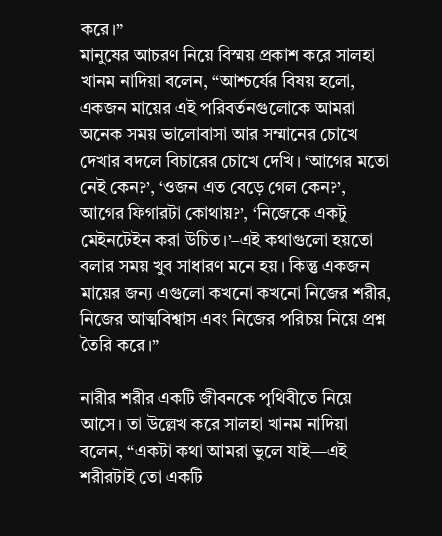করে।”
মানুষের আচরণ নিয়ে বিস্ময় প্রকাশ করে সালহা খানম নাদিয়া বলেন, “আশ্চর্যের বিষয় হলো, একজন মায়ের এই পরিবর্তনগুলোকে আমরা অনেক সময় ভালোবাসা আর সম্মানের চোখে দেখার বদলে বিচারের চোখে দেখি। ‘আগের মতো নেই কেন?’, ‘ওজন এত বেড়ে গেল কেন?’, আগের ফিগারটা কোথায়?’, ‘নিজেকে একটু মেইনটেইন করা উচিত।’–এই কথাগুলো হয়তো বলার সময় খুব সাধারণ মনে হয়। কিন্তু একজন মায়ের জন্য এগুলো কখনো কখনো নিজের শরীর, নিজের আত্মবিশ্বাস এবং নিজের পরিচয় নিয়ে প্রশ্ন তৈরি করে।”

নারীর শরীর একটি জীবনকে পৃথিবীতে নিয়ে আসে। তা উল্লেখ করে সালহা খানম নাদিয়া বলেন, “একটা কথা আমরা ভুলে যাই—এই শরীরটাই তো একটি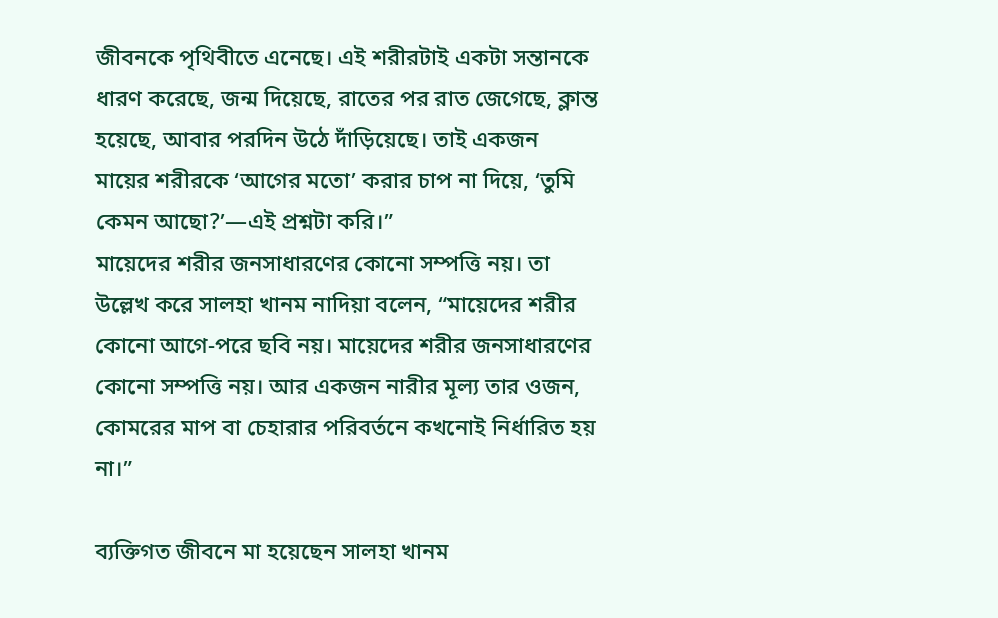জীবনকে পৃথিবীতে এনেছে। এই শরীরটাই একটা সন্তানকে ধারণ করেছে, জন্ম দিয়েছে, রাতের পর রাত জেগেছে, ক্লান্ত হয়েছে, আবার পরদিন উঠে দাঁড়িয়েছে। তাই একজন মায়ের শরীরকে ‘আগের মতো’ করার চাপ না দিয়ে, ‘তুমি কেমন আছো?’—এই প্রশ্নটা করি।”
মায়েদের শরীর জনসাধারণের কোনো সম্পত্তি নয়। তা উল্লেখ করে সালহা খানম নাদিয়া বলেন, “মায়েদের শরীর কোনো আগে-পরে ছবি নয়। মায়েদের শরীর জনসাধারণের কোনো সম্পত্তি নয়। আর একজন নারীর মূল্য তার ওজন, কোমরের মাপ বা চেহারার পরিবর্তনে কখনোই নির্ধারিত হয় না।”

ব্যক্তিগত জীবনে মা হয়েছেন সালহা খানম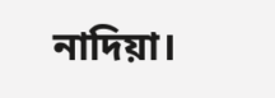নাদিয়া।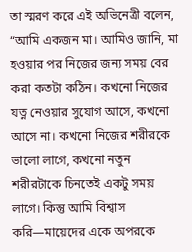তা স্মরণ করে এই অভিনেত্রী বলেন, “আমি একজন মা। আমিও জানি, মা হওয়ার পর নিজের জন্য সময় বের করা কতটা কঠিন। কখনো নিজের যত্ন নেওয়ার সুযোগ আসে, কখনো আসে না। কখনো নিজের শরীরকে ভালো লাগে, কখনো নতুন শরীরটাকে চিনতেই একটু সময় লাগে। কিন্তু আমি বিশ্বাস করি—মায়েদের একে অপরকে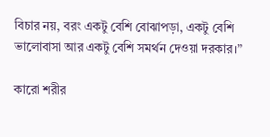বিচার নয়, বরং একটু বেশি বোঝাপড়া, একটু বেশি ভালোবাসা আর একটু বেশি সমর্থন দেওয়া দরকার।”

কারো শরীর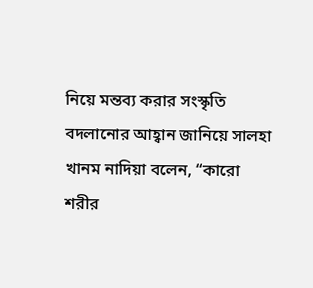নিয়ে মন্তব্য করার সংস্কৃতি বদলানোর আহ্বান জানিয়ে সালহা খানম নাদিয়া বলেন, “কারো শরীর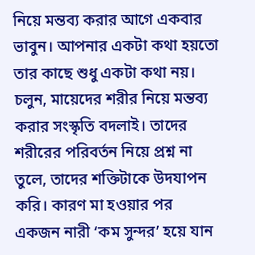নিয়ে মন্তব্য করার আগে একবার ভাবুন। আপনার একটা কথা হয়তো তার কাছে শুধু একটা কথা নয়। চলুন, মায়েদের শরীর নিয়ে মন্তব্য করার সংস্কৃতি বদলাই। তাদের শরীরের পরিবর্তন নিয়ে প্রশ্ন না তুলে, তাদের শক্তিটাকে উদযাপন করি। কারণ মা হওয়ার পর একজন নারী ‘কম সুন্দর’ হয়ে যান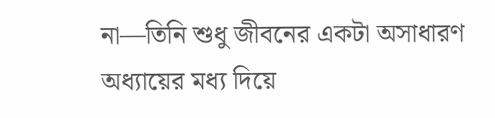না—তিনি শুধু জীবনের একটা অসাধারণ অধ্যায়ের মধ্য দিয়ে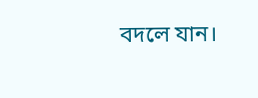বদলে যান।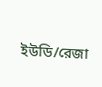ইউডি/রেজা